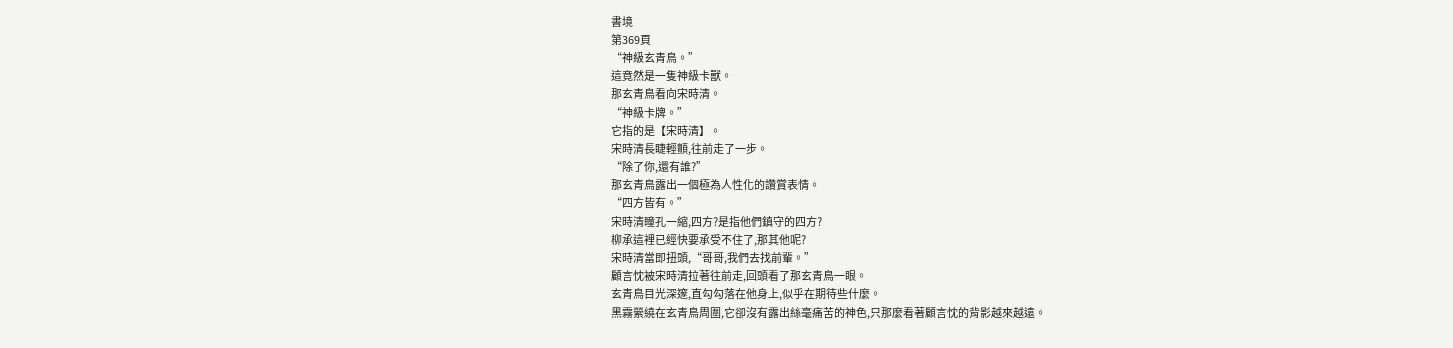書境
第369頁
“神級玄青鳥。”
這竟然是一隻神級卡獸。
那玄青鳥看向宋時清。
“神級卡牌。”
它指的是【宋時清】。
宋時清長睫輕顫,往前走了一步。
“除了你,還有誰?”
那玄青鳥露出一個極為人性化的讚賞表情。
“四方皆有。”
宋時清瞳孔一縮,四方?是指他們鎮守的四方?
柳承這裡已經快要承受不住了,那其他呢?
宋時清當即扭頭,“哥哥,我們去找前輩。”
顧言忱被宋時清拉著往前走,回頭看了那玄青鳥一眼。
玄青鳥目光深邃,直勾勾落在他身上,似乎在期待些什麼。
黑霧縈繞在玄青鳥周圍,它卻沒有露出絲毫痛苦的神色,只那麼看著顧言忱的背影越來越遠。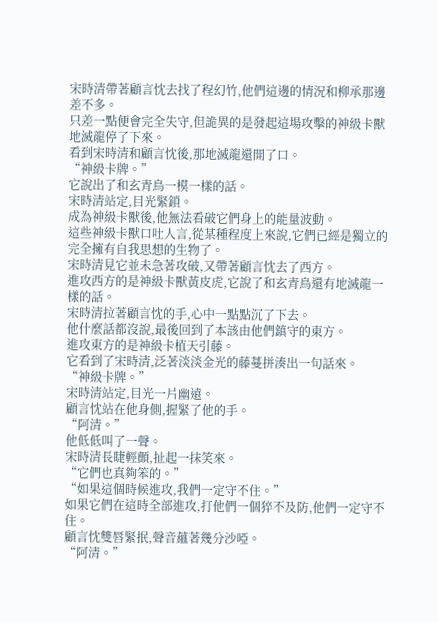宋時清帶著顧言忱去找了程幻竹,他們這邊的情況和柳承那邊差不多。
只差一點便會完全失守,但詭異的是發起這場攻擊的神級卡獸地滅龍停了下來。
看到宋時清和顧言忱後,那地滅龍還開了口。
“神級卡牌。”
它說出了和玄青鳥一模一樣的話。
宋時清站定,目光緊鎖。
成為神級卡獸後,他無法看破它們身上的能量波動。
這些神級卡獸口吐人言,從某種程度上來說,它們已經是獨立的完全擁有自我思想的生物了。
宋時清見它並未急著攻破,又帶著顧言忱去了西方。
進攻西方的是神級卡獸黃皮虎,它說了和玄青鳥還有地滅龍一樣的話。
宋時清拉著顧言忱的手,心中一點點沉了下去。
他什麼話都沒說,最後回到了本該由他們鎮守的東方。
進攻東方的是神級卡植天引藤。
它看到了宋時清,泛著淡淡金光的藤蔓拼湊出一句話來。
“神級卡牌。”
宋時清站定,目光一片幽遠。
顧言忱站在他身側,握緊了他的手。
“阿清。”
他低低叫了一聲。
宋時清長睫輕顫,扯起一抹笑來。
“它們也真夠笨的。”
“如果這個時候進攻,我們一定守不住。”
如果它們在這時全部進攻,打他們一個猝不及防,他們一定守不住。
顧言忱雙唇緊抿,聲音蘊著幾分沙啞。
“阿清。”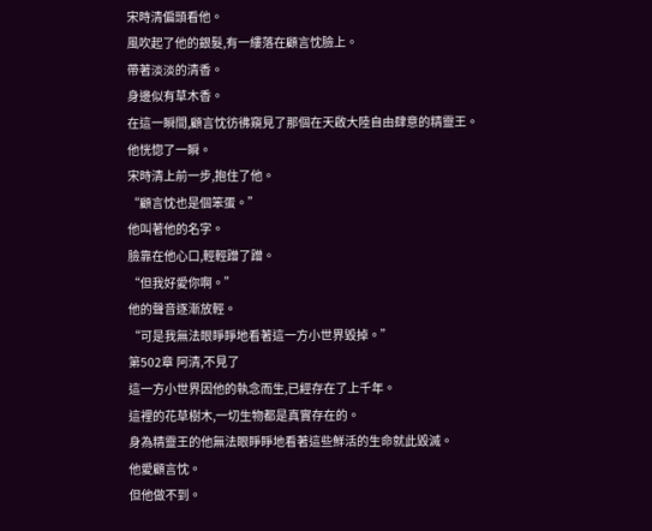宋時清偏頭看他。
風吹起了他的銀髮,有一縷落在顧言忱臉上。
帶著淡淡的清香。
身邊似有草木香。
在這一瞬間,顧言忱彷彿窺見了那個在天啟大陸自由肆意的精靈王。
他恍惚了一瞬。
宋時清上前一步,抱住了他。
“顧言忱也是個笨蛋。”
他叫著他的名字。
臉靠在他心口,輕輕蹭了蹭。
“但我好愛你啊。”
他的聲音逐漸放輕。
“可是我無法眼睜睜地看著這一方小世界毀掉。”
第502章 阿清,不見了
這一方小世界因他的執念而生,已經存在了上千年。
這裡的花草樹木,一切生物都是真實存在的。
身為精靈王的他無法眼睜睜地看著這些鮮活的生命就此毀滅。
他愛顧言忱。
但他做不到。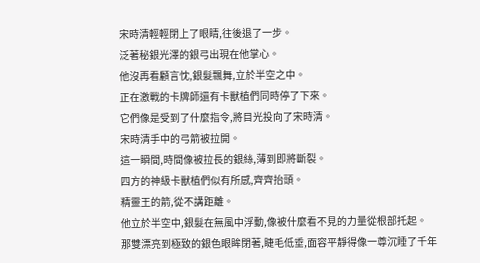宋時清輕輕閉上了眼睛,往後退了一步。
泛著秘銀光澤的銀弓出現在他掌心。
他沒再看顧言忱,銀髮飄舞,立於半空之中。
正在激戰的卡牌師還有卡獸植們同時停了下來。
它們像是受到了什麼指令,將目光投向了宋時清。
宋時清手中的弓箭被拉開。
這一瞬間,時間像被拉長的銀絲,薄到即將斷裂。
四方的神級卡獸植們似有所感,齊齊抬頭。
精靈王的箭,從不講距離。
他立於半空中,銀髮在無風中浮動,像被什麼看不見的力量從根部托起。
那雙漂亮到極致的銀色眼眸閉著,睫毛低垂,面容平靜得像一尊沉睡了千年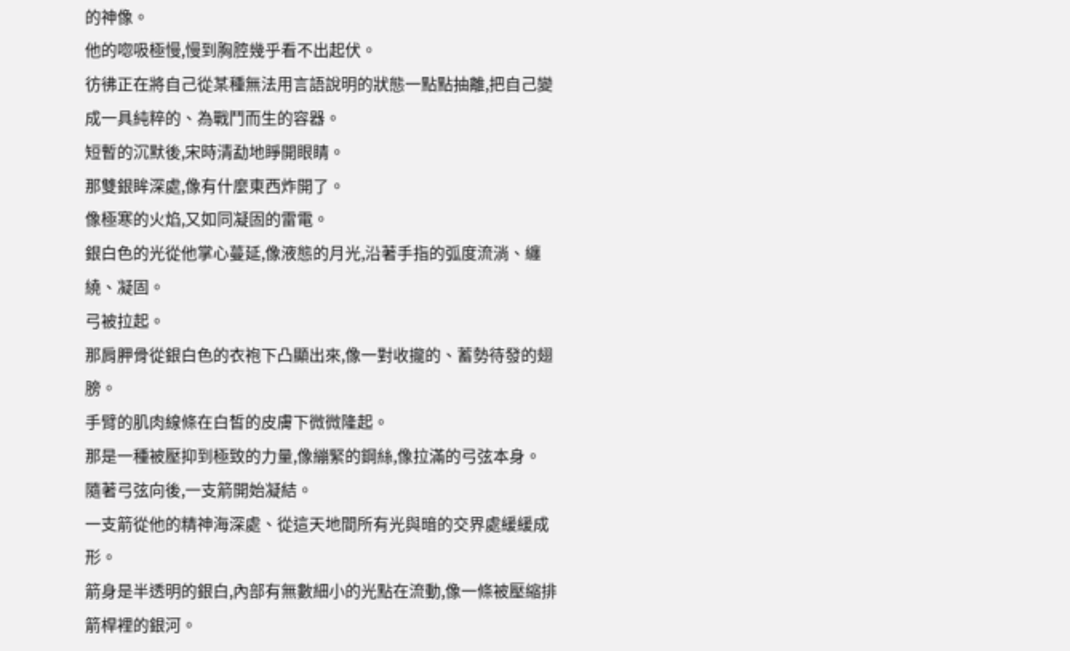的神像。
他的唿吸極慢,慢到胸腔幾乎看不出起伏。
彷彿正在將自己從某種無法用言語說明的狀態一點點抽離,把自己變成一具純粹的、為戰鬥而生的容器。
短暫的沉默後,宋時清勐地睜開眼睛。
那雙銀眸深處,像有什麼東西炸開了。
像極寒的火焰,又如同凝固的雷電。
銀白色的光從他掌心蔓延,像液態的月光,沿著手指的弧度流淌、纏繞、凝固。
弓被拉起。
那肩胛骨從銀白色的衣袍下凸顯出來,像一對收攏的、蓄勢待發的翅膀。
手臂的肌肉線條在白皙的皮膚下微微隆起。
那是一種被壓抑到極致的力量,像繃緊的鋼絲,像拉滿的弓弦本身。
隨著弓弦向後,一支箭開始凝結。
一支箭從他的精神海深處、從這天地間所有光與暗的交界處緩緩成形。
箭身是半透明的銀白,內部有無數細小的光點在流動,像一條被壓縮排箭桿裡的銀河。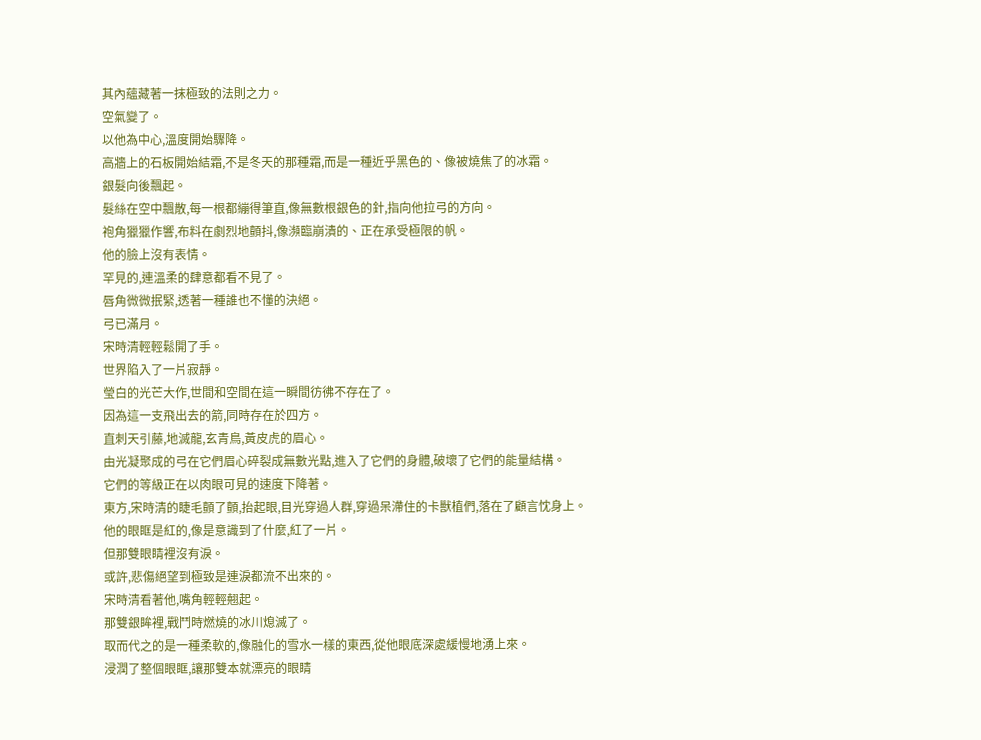其內蘊藏著一抹極致的法則之力。
空氣變了。
以他為中心,溫度開始驟降。
高牆上的石板開始結霜,不是冬天的那種霜,而是一種近乎黑色的、像被燒焦了的冰霜。
銀髮向後飄起。
髮絲在空中飄散,每一根都繃得筆直,像無數根銀色的針,指向他拉弓的方向。
袍角獵獵作響,布料在劇烈地顫抖,像瀕臨崩潰的、正在承受極限的帆。
他的臉上沒有表情。
罕見的,連溫柔的肆意都看不見了。
唇角微微抿緊,透著一種誰也不懂的決絕。
弓已滿月。
宋時清輕輕鬆開了手。
世界陷入了一片寂靜。
瑩白的光芒大作,世間和空間在這一瞬間彷彿不存在了。
因為這一支飛出去的箭,同時存在於四方。
直刺天引藤,地滅龍,玄青鳥,黃皮虎的眉心。
由光凝聚成的弓在它們眉心碎裂成無數光點,進入了它們的身體,破壞了它們的能量結構。
它們的等級正在以肉眼可見的速度下降著。
東方,宋時清的睫毛顫了顫,抬起眼,目光穿過人群,穿過呆滯住的卡獸植們,落在了顧言忱身上。
他的眼眶是紅的,像是意識到了什麼,紅了一片。
但那雙眼睛裡沒有淚。
或許,悲傷絕望到極致是連淚都流不出來的。
宋時清看著他,嘴角輕輕翹起。
那雙銀眸裡,戰鬥時燃燒的冰川熄滅了。
取而代之的是一種柔軟的,像融化的雪水一樣的東西,從他眼底深處緩慢地湧上來。
浸潤了整個眼眶,讓那雙本就漂亮的眼睛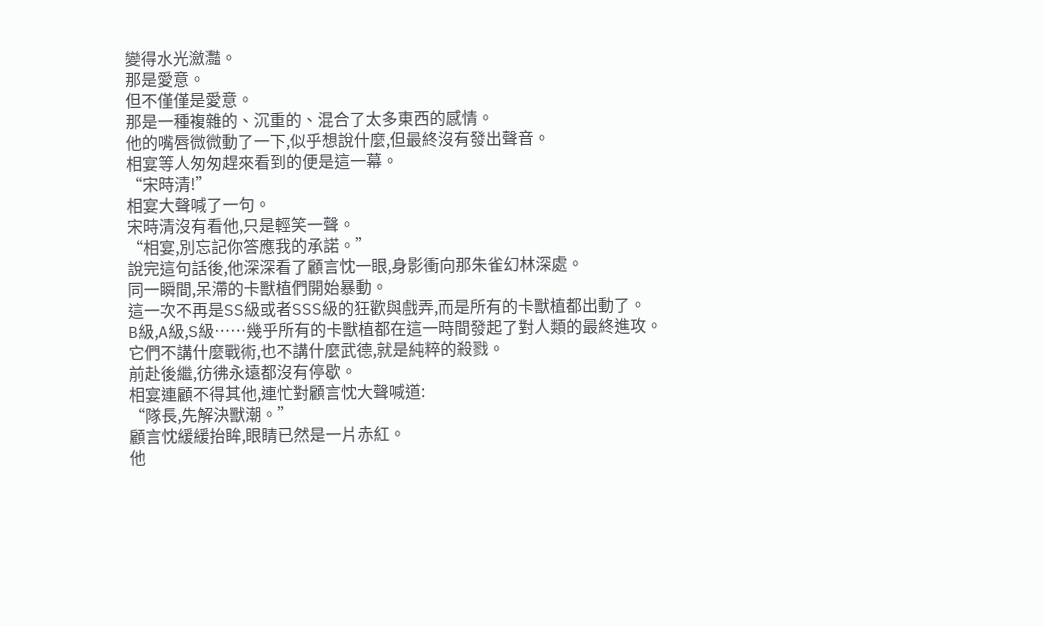變得水光瀲灩。
那是愛意。
但不僅僅是愛意。
那是一種複雜的、沉重的、混合了太多東西的感情。
他的嘴唇微微動了一下,似乎想說什麼,但最終沒有發出聲音。
相宴等人匆匆趕來看到的便是這一幕。
“宋時清!”
相宴大聲喊了一句。
宋時清沒有看他,只是輕笑一聲。
“相宴,別忘記你答應我的承諾。”
說完這句話後,他深深看了顧言忱一眼,身影衝向那朱雀幻林深處。
同一瞬間,呆滯的卡獸植們開始暴動。
這一次不再是SS級或者SSS級的狂歡與戲弄,而是所有的卡獸植都出動了。
B級,A級,S級……幾乎所有的卡獸植都在這一時間發起了對人類的最終進攻。
它們不講什麼戰術,也不講什麼武德,就是純粹的殺戮。
前赴後繼,彷彿永遠都沒有停歇。
相宴連顧不得其他,連忙對顧言忱大聲喊道:
“隊長,先解決獸潮。”
顧言忱緩緩抬眸,眼睛已然是一片赤紅。
他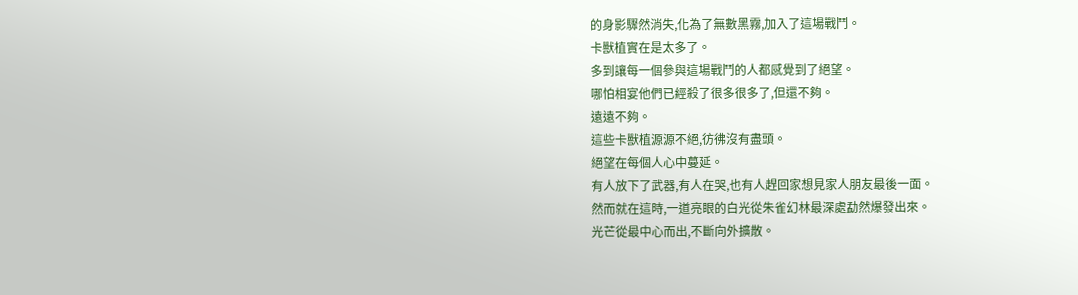的身影驟然消失,化為了無數黑霧,加入了這場戰鬥。
卡獸植實在是太多了。
多到讓每一個參與這場戰鬥的人都感覺到了絕望。
哪怕相宴他們已經殺了很多很多了,但還不夠。
遠遠不夠。
這些卡獸植源源不絕,彷彿沒有盡頭。
絕望在每個人心中蔓延。
有人放下了武器,有人在哭,也有人趕回家想見家人朋友最後一面。
然而就在這時,一道亮眼的白光從朱雀幻林最深處勐然爆發出來。
光芒從最中心而出,不斷向外擴散。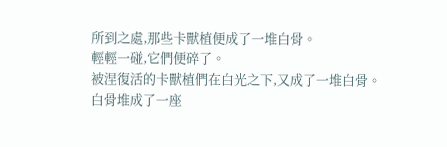所到之處,那些卡獸植便成了一堆白骨。
輕輕一碰,它們便碎了。
被涅復活的卡獸植們在白光之下,又成了一堆白骨。
白骨堆成了一座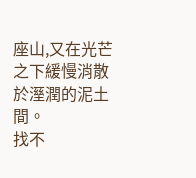座山,又在光芒之下緩慢消散於溼潤的泥土間。
找不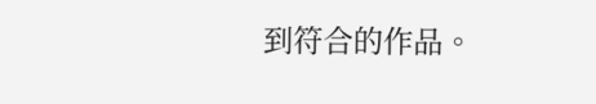到符合的作品。